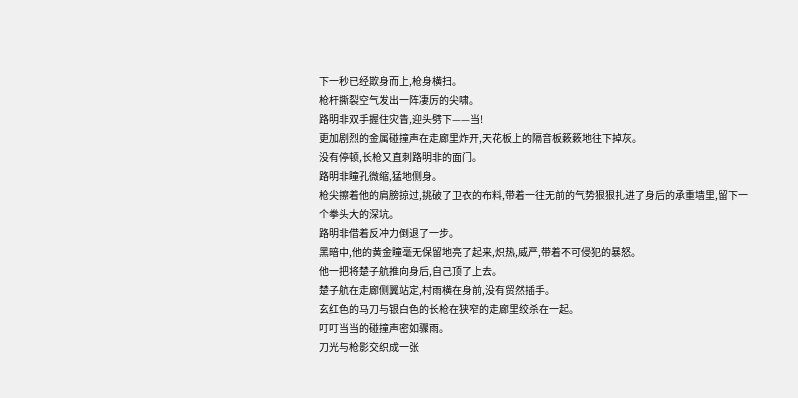下一秒已经欺身而上,枪身横扫。
枪杆撕裂空气发出一阵凄厉的尖啸。
路明非双手握住灾眚,迎头劈下——当!
更加剧烈的金属碰撞声在走廊里炸开,天花板上的隔音板簌簌地往下掉灰。
没有停顿,长枪又直刺路明非的面门。
路明非瞳孔微缩,猛地侧身。
枪尖擦着他的肩膀掠过,挑破了卫衣的布料,带着一往无前的气势狠狠扎进了身后的承重墙里,留下一个拳头大的深坑。
路明非借着反冲力倒退了一步。
黑暗中,他的黄金瞳毫无保留地亮了起来,炽热,威严,带着不可侵犯的暴怒。
他一把将楚子航推向身后,自己顶了上去。
楚子航在走廊侧翼站定,村雨横在身前,没有贸然插手。
玄红色的马刀与银白色的长枪在狭窄的走廊里绞杀在一起。
叮叮当当的碰撞声密如骤雨。
刀光与枪影交织成一张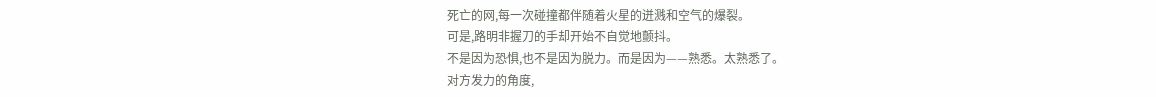死亡的网,每一次碰撞都伴随着火星的迸溅和空气的爆裂。
可是,路明非握刀的手却开始不自觉地颤抖。
不是因为恐惧,也不是因为脱力。而是因为——熟悉。太熟悉了。
对方发力的角度,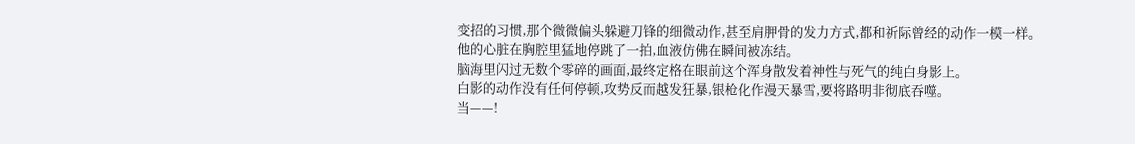变招的习惯,那个微微偏头躲避刀锋的细微动作,甚至肩胛骨的发力方式,都和祈际曾经的动作一模一样。
他的心脏在胸腔里猛地停跳了一拍,血液仿佛在瞬间被冻结。
脑海里闪过无数个零碎的画面,最终定格在眼前这个浑身散发着神性与死气的纯白身影上。
白影的动作没有任何停顿,攻势反而越发狂暴,银枪化作漫天暴雪,要将路明非彻底吞噬。
当——!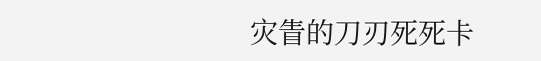灾眚的刀刃死死卡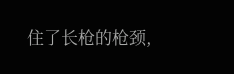住了长枪的枪颈,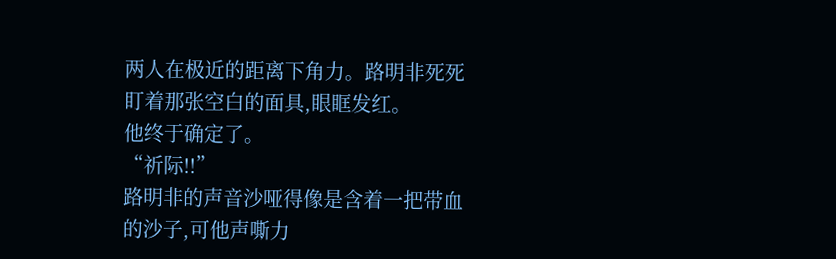两人在极近的距离下角力。路明非死死盯着那张空白的面具,眼眶发红。
他终于确定了。
“祈际!!”
路明非的声音沙哑得像是含着一把带血的沙子,可他声嘶力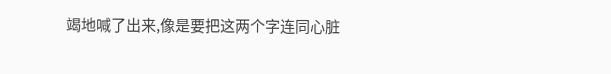竭地喊了出来,像是要把这两个字连同心脏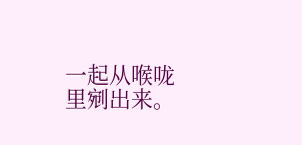一起从喉咙里剜出来。